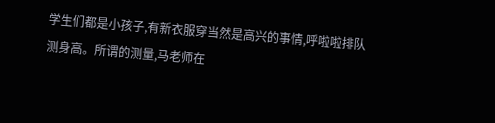学生们都是小孩子,有新衣服穿当然是高兴的事情,呼啦啦排队测身高。所谓的测量,马老师在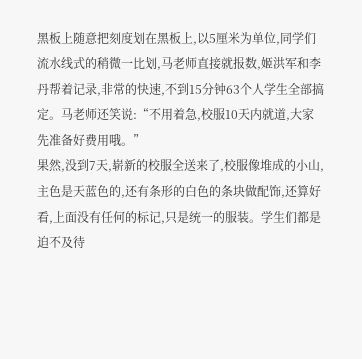黑板上随意把刻度划在黑板上,以5厘米为单位,同学们流水线式的稍微一比划,马老师直接就报数,姬洪军和李丹帮着记录,非常的快速,不到15分钟63个人学生全部搞定。马老师还笑说:“不用着急,校服10天内就道,大家先准备好费用哦。”
果然,没到7天,崭新的校服全送来了,校服像堆成的小山,主色是天蓝色的,还有条形的白色的条块做配饰,还算好看,上面没有任何的标记,只是统一的服装。学生们都是迫不及待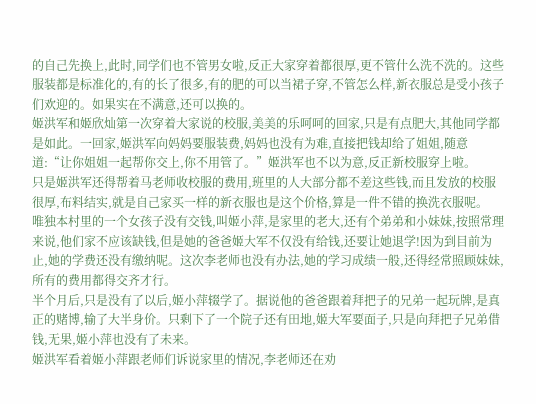的自己先换上,此时,同学们也不管男女啦,反正大家穿着都很厚,更不管什么洗不洗的。这些服装都是标准化的,有的长了很多,有的肥的可以当裙子穿,不管怎么样,新衣服总是受小孩子们欢迎的。如果实在不满意,还可以换的。
姬洪军和姬欣灿第一次穿着大家说的校服,美美的乐呵呵的回家,只是有点肥大,其他同学都是如此。一回家,姬洪军向妈妈要服装费,妈妈也没有为难,直接把钱却给了姐姐,随意道:“让你姐姐一起帮你交上,你不用管了。”姬洪军也不以为意,反正新校服穿上啦。
只是姬洪军还得帮着马老师收校服的费用,班里的人大部分都不差这些钱,而且发放的校服很厚,布料结实,就是自己家买一样的新衣服也是这个价格,算是一件不错的换洗衣服呢。
唯独本村里的一个女孩子没有交钱,叫姬小萍,是家里的老大,还有个弟弟和小妹妹,按照常理来说,他们家不应该缺钱,但是她的爸爸姬大军不仅没有给钱,还要让她退学!因为到目前为止,她的学费还没有缴纳呢。这次李老师也没有办法,她的学习成绩一般,还得经常照顾妹妹,所有的费用都得交齐才行。
半个月后,只是没有了以后,姬小萍辍学了。据说他的爸爸跟着拜把子的兄弟一起玩牌,是真正的赌博,输了大半身价。只剩下了一个院子还有田地,姬大军要面子,只是向拜把子兄弟借钱,无果,姬小萍也没有了未来。
姬洪军看着姬小萍跟老师们诉说家里的情况,李老师还在劝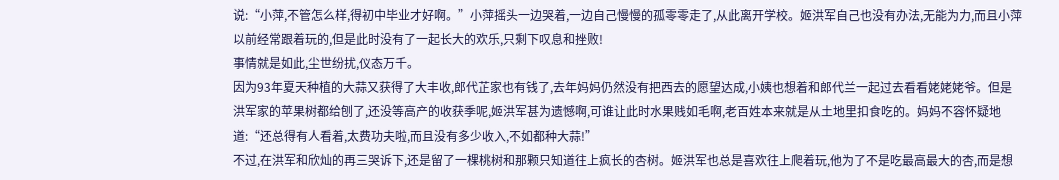说:“小萍,不管怎么样,得初中毕业才好啊。”小萍摇头一边哭着,一边自己慢慢的孤零零走了,从此离开学校。姬洪军自己也没有办法,无能为力,而且小萍以前经常跟着玩的,但是此时没有了一起长大的欢乐,只剩下叹息和挫败!
事情就是如此,尘世纷扰,仪态万千。
因为93年夏天种植的大蒜又获得了大丰收,郎代芷家也有钱了,去年妈妈仍然没有把西去的愿望达成,小姨也想着和郎代兰一起过去看看姥姥姥爷。但是洪军家的苹果树都给刨了,还没等高产的收获季呢,姬洪军甚为遗憾啊,可谁让此时水果贱如毛啊,老百姓本来就是从土地里扣食吃的。妈妈不容怀疑地道:“还总得有人看着,太费功夫啦,而且没有多少收入,不如都种大蒜!”
不过,在洪军和欣灿的再三哭诉下,还是留了一棵桃树和那颗只知道往上疯长的杏树。姬洪军也总是喜欢往上爬着玩,他为了不是吃最高最大的杏,而是想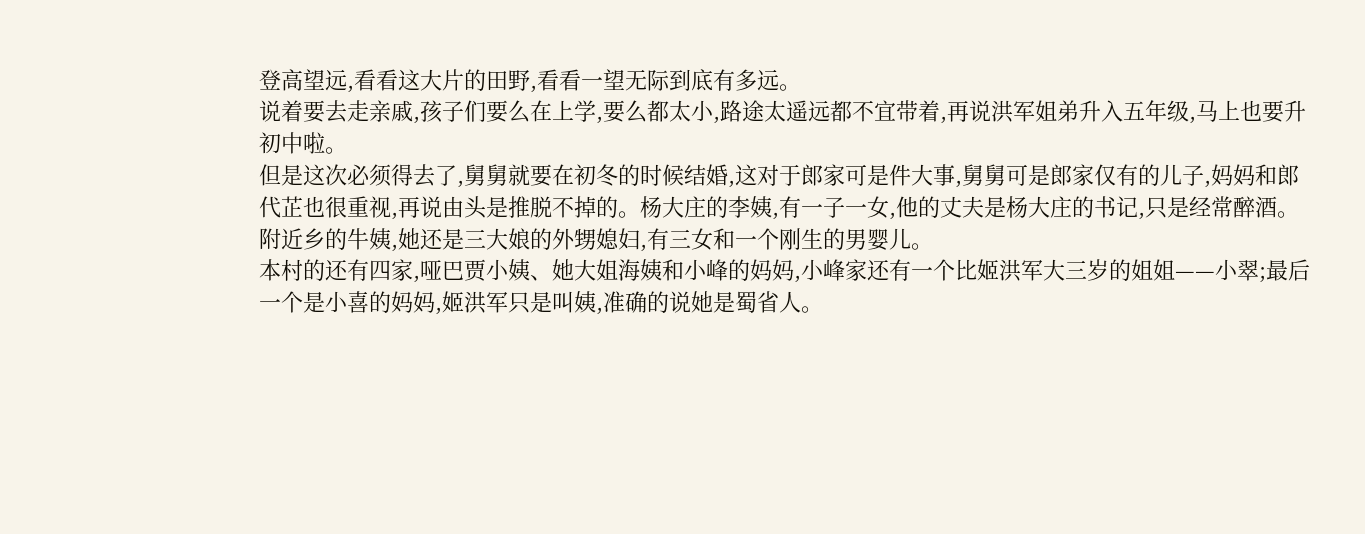登高望远,看看这大片的田野,看看一望无际到底有多远。
说着要去走亲戚,孩子们要么在上学,要么都太小,路途太遥远都不宜带着,再说洪军姐弟升入五年级,马上也要升初中啦。
但是这次必须得去了,舅舅就要在初冬的时候结婚,这对于郎家可是件大事,舅舅可是郎家仅有的儿子,妈妈和郎代芷也很重视,再说由头是推脱不掉的。杨大庄的李姨,有一子一女,他的丈夫是杨大庄的书记,只是经常醉酒。附近乡的牛姨,她还是三大娘的外甥媳妇,有三女和一个刚生的男婴儿。
本村的还有四家,哑巴贾小姨、她大姐海姨和小峰的妈妈,小峰家还有一个比姬洪军大三岁的姐姐——小翠;最后一个是小喜的妈妈,姬洪军只是叫姨,准确的说她是蜀省人。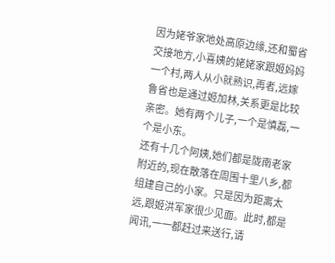因为姥爷家地处高原边缘,还和蜀省交接地方,小喜姨的姥姥家跟姬妈妈一个村,两人从小就熟识,再者,远嫁鲁省也是通过姬加林,关系更是比较亲密。她有两个儿子,一个是慎磊,一个是小东。
还有十几个阿姨,她们都是陇南老家附近的,现在散落在周围十里八乡,都组建自己的小家。只是因为距离太远,跟姬洪军家很少见面。此时,都是闻讯,一一都赶过来送行,请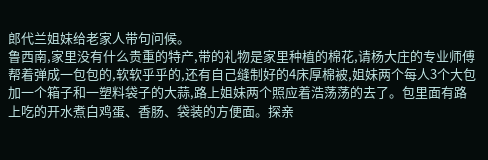郎代兰姐妹给老家人带句问候。
鲁西南,家里没有什么贵重的特产,带的礼物是家里种植的棉花,请杨大庄的专业师傅帮着弹成一包包的,软软乎乎的,还有自己缝制好的4床厚棉被,姐妹两个每人3个大包加一个箱子和一塑料袋子的大蒜,路上姐妹两个照应着浩荡荡的去了。包里面有路上吃的开水煮白鸡蛋、香肠、袋装的方便面。探亲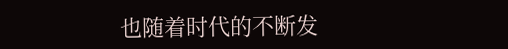也随着时代的不断发